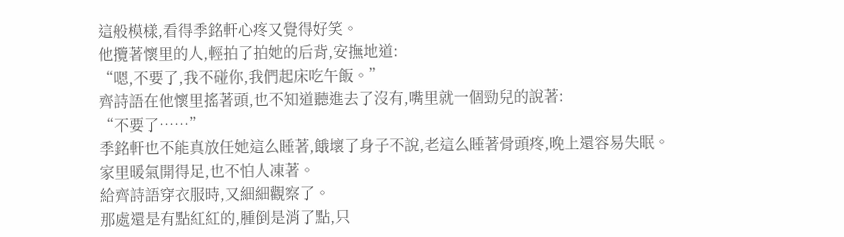這般模樣,看得季銘軒心疼又覺得好笑。
他攬著懷里的人,輕拍了拍她的后背,安撫地道:
“嗯,不要了,我不碰你,我們起床吃午飯。”
齊詩語在他懷里搖著頭,也不知道聽進去了沒有,嘴里就一個勁兒的說著:
“不要了……”
季銘軒也不能真放任她這么睡著,餓壞了身子不說,老這么睡著骨頭疼,晚上還容易失眠。
家里暖氣開得足,也不怕人凍著。
給齊詩語穿衣服時,又細細觀察了。
那處還是有點紅紅的,腫倒是消了點,只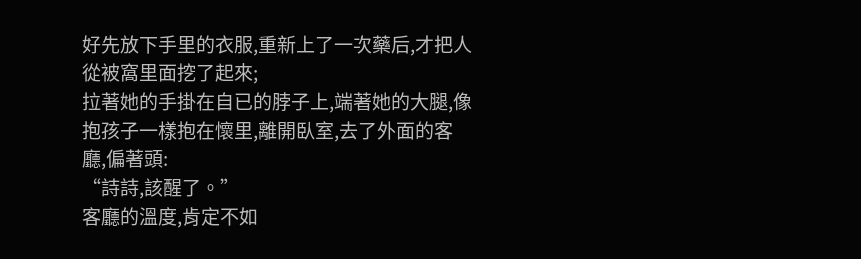好先放下手里的衣服,重新上了一次藥后,才把人從被窩里面挖了起來;
拉著她的手掛在自已的脖子上,端著她的大腿,像抱孩子一樣抱在懷里,離開臥室,去了外面的客廳,偏著頭:
“詩詩,該醒了。”
客廳的溫度,肯定不如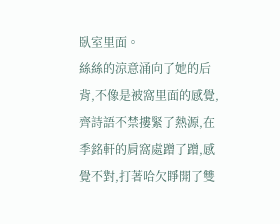臥室里面。
絲絲的涼意涌向了她的后背,不像是被窩里面的感覺,齊詩語不禁摟緊了熱源,在季銘軒的肩窩處蹭了蹭,感覺不對,打著哈欠睜開了雙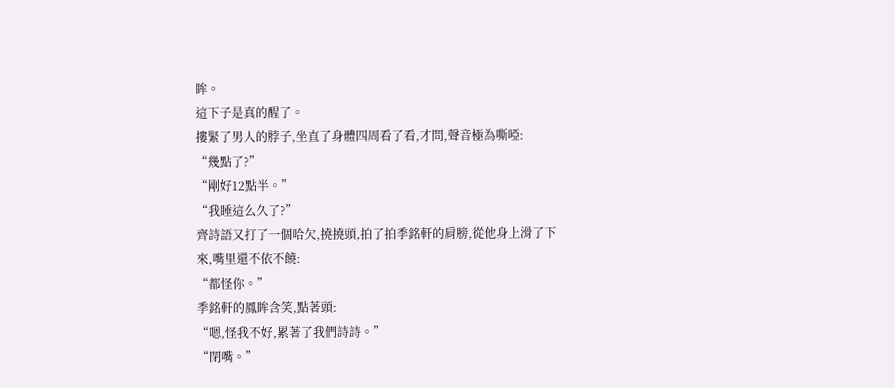眸。
這下子是真的醒了。
摟緊了男人的脖子,坐直了身體四周看了看,才問,聲音極為嘶啞:
“幾點了?”
“剛好12點半。”
“我睡這么久了?”
齊詩語又打了一個哈欠,撓撓頭,拍了拍季銘軒的肩膀,從他身上滑了下來,嘴里還不依不饒:
“都怪你。”
季銘軒的鳳眸含笑,點著頭:
“嗯,怪我不好,累著了我們詩詩。”
“閉嘴。”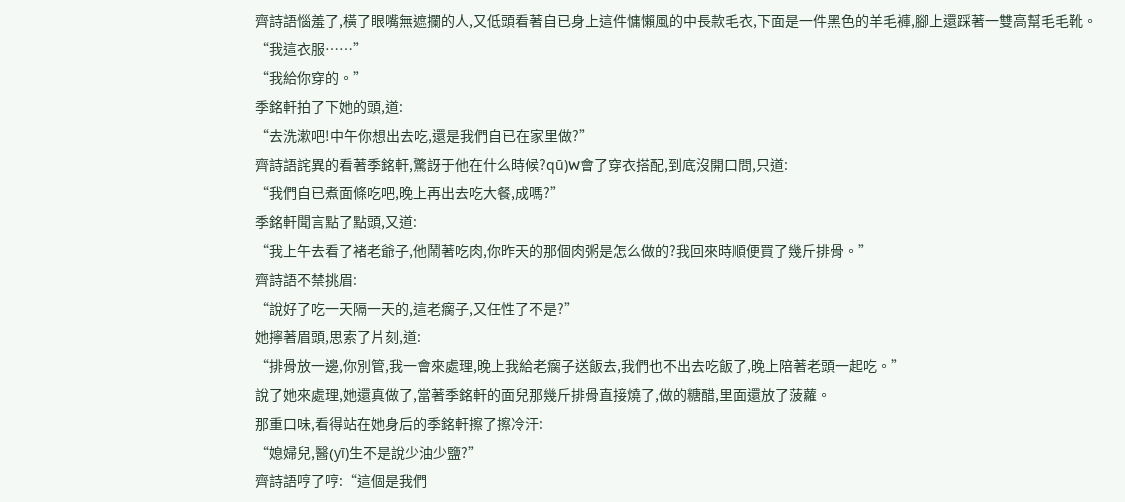齊詩語惱羞了,橫了眼嘴無遮攔的人,又低頭看著自已身上這件慵懶風的中長款毛衣,下面是一件黑色的羊毛褲,腳上還踩著一雙高幫毛毛靴。
“我這衣服……”
“我給你穿的。”
季銘軒拍了下她的頭,道:
“去洗漱吧!中午你想出去吃,還是我們自已在家里做?”
齊詩語詫異的看著季銘軒,驚訝于他在什么時候?qū)W會了穿衣搭配,到底沒開口問,只道:
“我們自已煮面條吃吧,晚上再出去吃大餐,成嗎?”
季銘軒聞言點了點頭,又道:
“我上午去看了褚老爺子,他鬧著吃肉,你昨天的那個肉粥是怎么做的?我回來時順便買了幾斤排骨。”
齊詩語不禁挑眉:
“說好了吃一天隔一天的,這老瘸子,又任性了不是?”
她擰著眉頭,思索了片刻,道:
“排骨放一邊,你別管,我一會來處理,晚上我給老瘸子送飯去,我們也不出去吃飯了,晚上陪著老頭一起吃。”
說了她來處理,她還真做了,當著季銘軒的面兒那幾斤排骨直接燒了,做的糖醋,里面還放了菠蘿。
那重口味,看得站在她身后的季銘軒擦了擦冷汗:
“媳婦兒,醫(yī)生不是說少油少鹽?”
齊詩語哼了哼:“這個是我們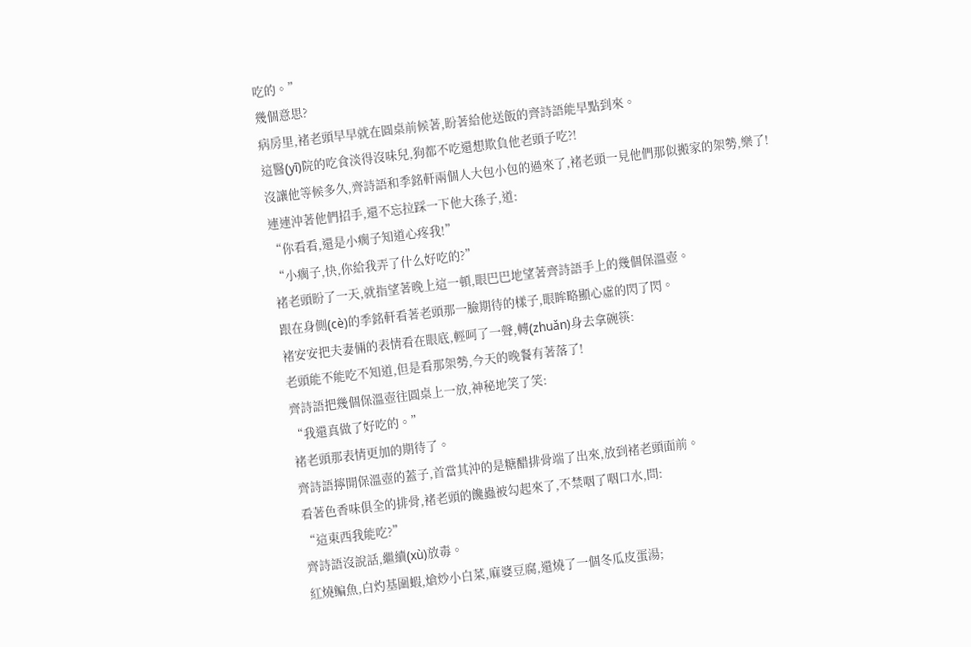吃的。”
幾個意思?
病房里,褚老頭早早就在圓桌前候著,盼著給他送飯的齊詩語能早點到來。
這醫(yī)院的吃食淡得沒味兒,狗都不吃還想欺負他老頭子吃?!
沒讓他等候多久,齊詩語和季銘軒兩個人大包小包的過來了,褚老頭一見他們那似搬家的架勢,樂了!
連連沖著他們招手,還不忘拉踩一下他大孫子,道:
“你看看,還是小瘸子知道心疼我!”
“小瘸子,快,你給我弄了什么好吃的?”
褚老頭盼了一天,就指望著晚上這一頓,眼巴巴地望著齊詩語手上的幾個保溫壺。
跟在身側(cè)的季銘軒看著老頭那一臉期待的樣子,眼眸略顯心虛的閃了閃。
褚安安把夫妻倆的表情看在眼底,輕呵了一聲,轉(zhuǎn)身去拿碗筷:
老頭能不能吃不知道,但是看那架勢,今天的晚餐有著落了!
齊詩語把幾個保溫壺往圓桌上一放,神秘地笑了笑:
“我還真做了好吃的。”
褚老頭那表情更加的期待了。
齊詩語擰開保溫壺的蓋子,首當其沖的是糖醋排骨端了出來,放到褚老頭面前。
看著色香味俱全的排骨,褚老頭的饞蟲被勾起來了,不禁咽了咽口水,問:
“這東西我能吃?”
齊詩語沒說話,繼續(xù)放毒。
紅燒鳊魚,白灼基圍蝦,熗炒小白菜,麻婆豆腐,還燒了一個冬瓜皮蛋湯;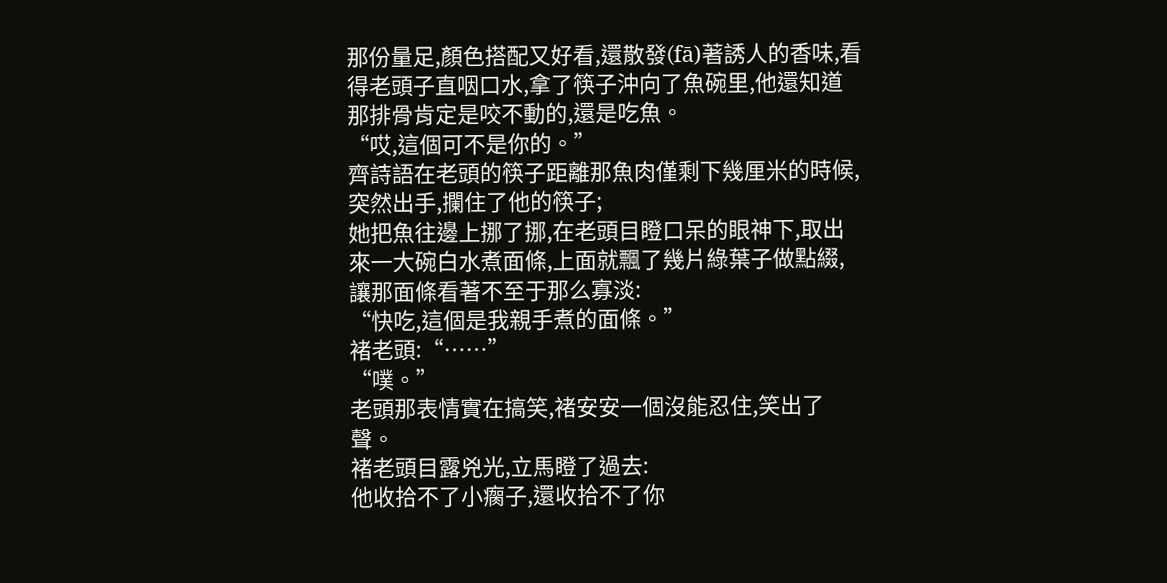那份量足,顏色搭配又好看,還散發(fā)著誘人的香味,看得老頭子直咽口水,拿了筷子沖向了魚碗里,他還知道那排骨肯定是咬不動的,還是吃魚。
“哎,這個可不是你的。”
齊詩語在老頭的筷子距離那魚肉僅剩下幾厘米的時候,突然出手,攔住了他的筷子;
她把魚往邊上挪了挪,在老頭目瞪口呆的眼神下,取出來一大碗白水煮面條,上面就飄了幾片綠葉子做點綴,讓那面條看著不至于那么寡淡:
“快吃,這個是我親手煮的面條。”
褚老頭:“……”
“噗。”
老頭那表情實在搞笑,褚安安一個沒能忍住,笑出了聲。
褚老頭目露兇光,立馬瞪了過去:
他收拾不了小瘸子,還收拾不了你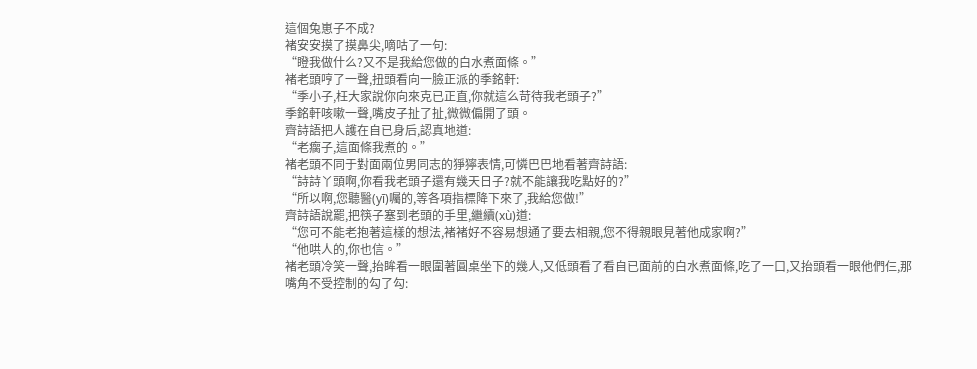這個兔崽子不成?
褚安安摸了摸鼻尖,嘀咕了一句:
“瞪我做什么?又不是我給您做的白水煮面條。”
褚老頭哼了一聲,扭頭看向一臉正派的季銘軒:
“季小子,枉大家說你向來克已正直,你就這么苛待我老頭子?”
季銘軒咳嗽一聲,嘴皮子扯了扯,微微偏開了頭。
齊詩語把人護在自已身后,認真地道:
“老瘸子,這面條我煮的。”
褚老頭不同于對面兩位男同志的猙獰表情,可憐巴巴地看著齊詩語:
“詩詩丫頭啊,你看我老頭子還有幾天日子?就不能讓我吃點好的?”
“所以啊,您聽醫(yī)囑的,等各項指標降下來了,我給您做!”
齊詩語說罷,把筷子塞到老頭的手里,繼續(xù)道:
“您可不能老抱著這樣的想法,褚褚好不容易想通了要去相親,您不得親眼見著他成家啊?”
“他哄人的,你也信。”
褚老頭冷笑一聲,抬眸看一眼圍著圓桌坐下的幾人,又低頭看了看自已面前的白水煮面條,吃了一口,又抬頭看一眼他們仨,那嘴角不受控制的勾了勾: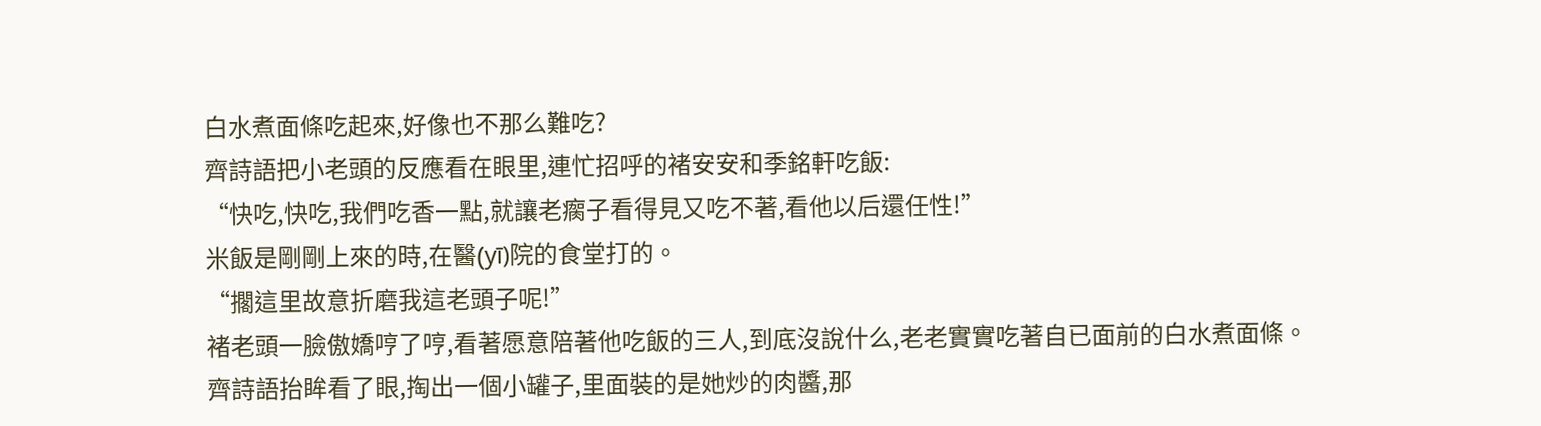白水煮面條吃起來,好像也不那么難吃?
齊詩語把小老頭的反應看在眼里,連忙招呼的褚安安和季銘軒吃飯:
“快吃,快吃,我們吃香一點,就讓老瘸子看得見又吃不著,看他以后還任性!”
米飯是剛剛上來的時,在醫(yī)院的食堂打的。
“擱這里故意折磨我這老頭子呢!”
褚老頭一臉傲嬌哼了哼,看著愿意陪著他吃飯的三人,到底沒說什么,老老實實吃著自已面前的白水煮面條。
齊詩語抬眸看了眼,掏出一個小罐子,里面裝的是她炒的肉醬,那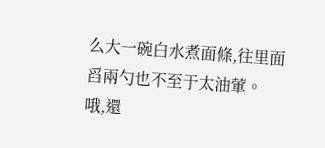么大一碗白水煮面條,往里面舀兩勺也不至于太油葷。
哦,還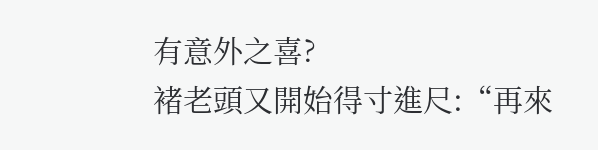有意外之喜?
褚老頭又開始得寸進尺:“再來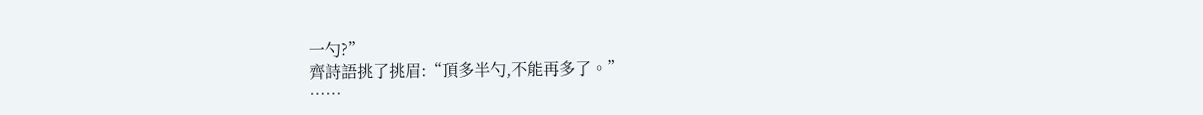一勺?”
齊詩語挑了挑眉:“頂多半勺,不能再多了。”
……